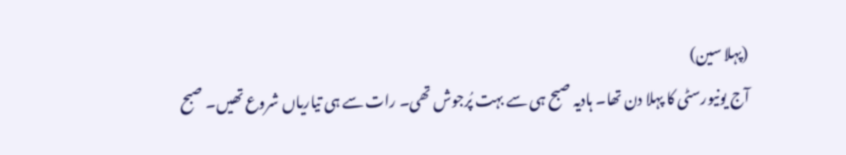(پہلا سین)
آج یونیورسٹی کا پہلا دن تھا۔ ہادیہ صبح ہی سے بہت پُرجوش تھی۔ رات سے ہی تیاریاں شروع تھیں۔ صبح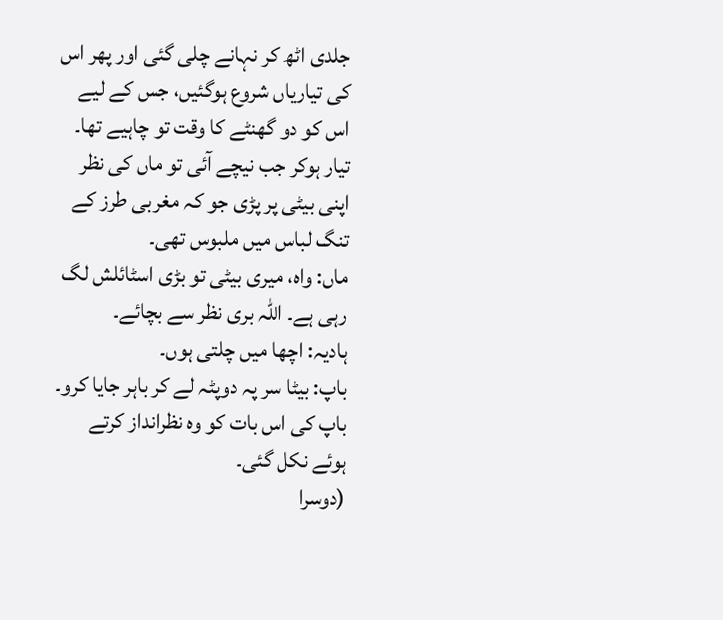جلدی اٹھ کر نہانے چلی گئی اور پھر اس کی تیاریاں شروع ہوگئیں، جس کے لیے اس کو دو گھنٹے کا وقت تو چاہیے تھا۔ تیار ہوکر جب نیچے آئی تو ماں کی نظر اپنی بیٹی پر پڑی جو کہ مغربی طرز کے تنگ لباس میں ملبوس تھی۔
ماں: واہ، میری بیٹی تو بڑی اسٹائلش لگ رہی ہے۔ اللہ بری نظر سے بچائے۔
ہادیہ: اچھا میں چلتی ہوں۔
باپ: بیٹا سر پہ دوپٹہ لے کر باہر جایا کرو۔
باپ کی اس بات کو وہ نظرانداز کرتے ہوئے نکل گئی۔
(دوسرا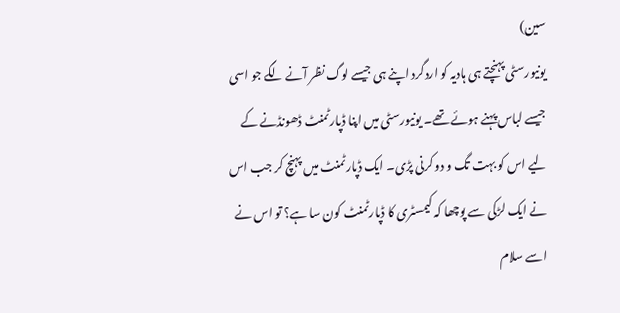سین)
یونیورسٹی پہنچتے ہی ہادیہ کو اردگرد اپنے ہی جیسے لوگ نظر آنے لگے جو اسی جیسے لباس پہنے ہوئے تھے۔ یونیورسٹی میں اپنا ڈپارٹمنٹ ڈھونڈنے کے لیے اس کو بہت تگ و دو کرنی پڑی۔ ایک ڈپارٹمنٹ میں پہنچ کر جب اس نے ایک لڑکی سے پوچھا کہ کیمسٹری کا ڈپارٹمنٹ کون سا ہے؟ تو اس نے اسے سلام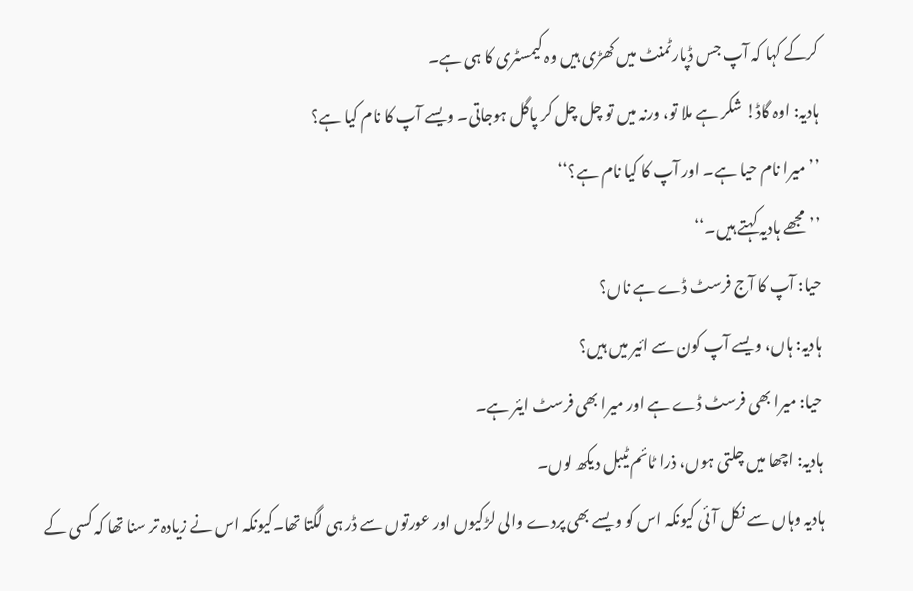کرکے کہا کہ آپ جس ڈپارٹمنٹ میں کھڑی ہیں وہ کیمسٹری کا ہی ہے۔
ہادیہ: اوہ گاڈ! شکر ہے ملا تو، ورنہ میں تو چل چل کر پاگل ہوجاتی۔ ویسے آپ کا نام کیا ہے؟
’’میرا نام حیا ہے۔ اور آپ کا کیا نام ہے؟‘‘
’’مجھے ہادیہ کہتے ہیں۔‘‘
حیا: آپ کا آج فرسٹ ڈے ہے ناں؟
ہادیہ: ہاں، ویسے آپ کون سے ائیر میں ہیں؟
حیا: میرا بھی فرسٹ ڈے ہے اور میرا بھی فرسٹ ایئر ہے۔
ہادیہ: اچھا میں چلتی ہوں، ذرا ٹائم ٹیبل دیکھ لوں۔
ہادیہ وہاں سے نکل آئی کیونکہ اس کو ویسے بھی پردے والی لڑکیوں اور عورتوں سے ڈر ہی لگتا تھا۔کیونکہ اس نے زیادہ تر سنا تھا کہ کسی کے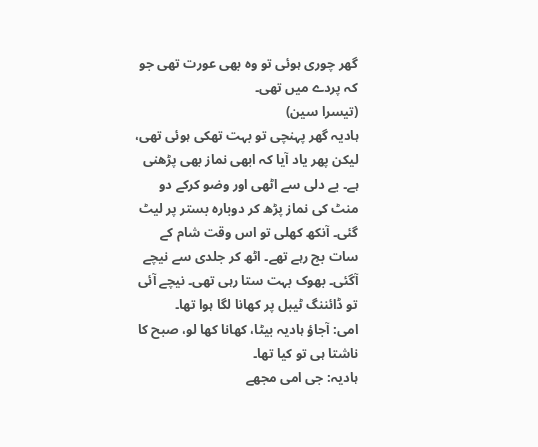گھر چوری ہوئی تو وہ بھی عورت تھی جو کہ پردے میں تھی۔
(تیسرا سین)
ہادیہ گھر پہنچی تو بہت تھکی ہوئی تھی، لیکن پھر یاد آیا کہ ابھی نماز بھی پڑھنی ہے۔ بے دلی سے اٹھی اور وضو کرکے دو منٹ کی نماز پڑھ کر دوبارہ بستر پر لیٹ گئی۔ آنکھ کھلی تو اس وقت شام کے سات بج رہے تھے۔ اٹھ کر جلدی سے نیچے آگئی۔ بھوک بہت ستا رہی تھی۔ نیچے آئی تو ڈائننگ ٹیبل پر کھانا لگا ہوا تھا۔
امی: آجاؤ ہادیہ بیٹا، کھانا کھا لو، صبح کا ناشتا ہی تو کیا تھا۔
ہادیہ: جی امی مجھے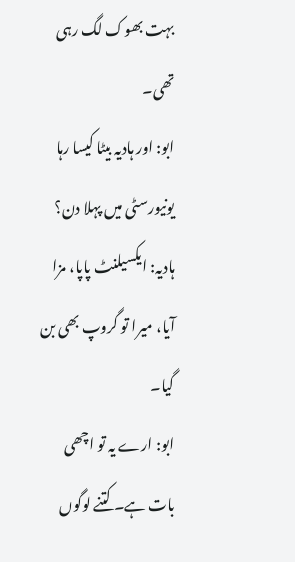بہت بھوک لگ رہی تھی۔
ابو: اور ہادیہ بیٹا کیسا رہا یونیورسٹی میں پہلا دن؟
ہادیہ: ایکسیلنٹ پاپا، مزا آیا، میرا تو گروپ بھی بن گیا۔
ابو: ارے یہ تو اچھی بات ہے۔ کتنے لوگوں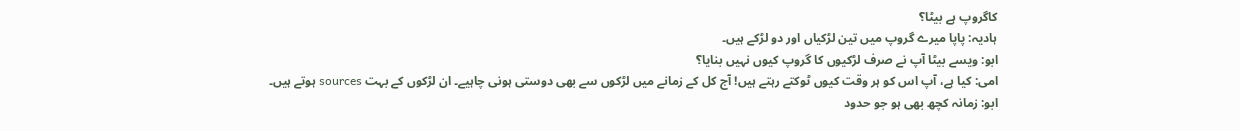کاگروپ ہے بیٹا؟
ہادیہ: پاپا میرے گروپ میں تین لڑکیاں اور دو لڑکے ہیں۔
ابو: ویسے بیٹا آپ نے صرف لڑکیوں کا گروپ کیوں نہیں بنایا؟
امی: کیا ہے، آپ اس کو ہر وقت کیوں ٹوکتے رہتے ہیں! آج کل کے زمانے میں لڑکوں سے بھی دوستی ہونی چاہیے۔ ان لڑکوں کے بہت sources ہوتے ہیں۔
ابو: زمانہ کچھ بھی ہو جو حدود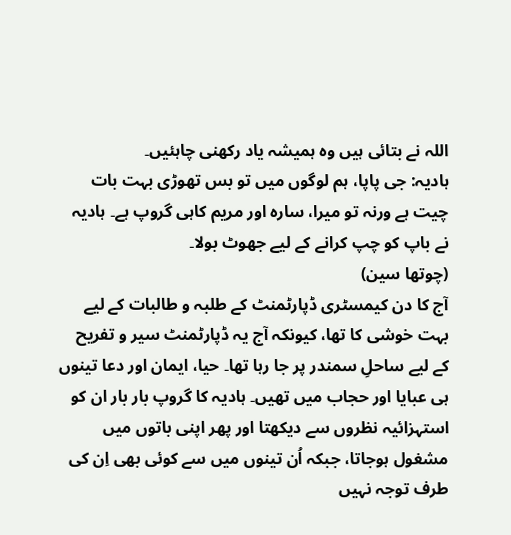اللہ نے بتائی ہیں وہ ہمیشہ یاد رکھنی چاہئیں۔
ہادیہ: جی پاپا، ہم لوگوں میں تو بس تھوڑی بہت بات چیت ہے ورنہ تو میرا، سارہ اور مریم کاہی گروپ ہے۔ ہادیہ نے باپ کو چپ کرانے کے لیے جھوٹ بولا۔
(چوتھا سین)
آج کا دن کیمسٹری ڈپارٹمنٹ کے طلبہ و طالبات کے لیے بہت خوشی کا تھا، کیونکہ آج یہ ڈپارٹمنٹ سیر و تفریح کے لیے ساحلِ سمندر پر جا رہا تھا۔ حیا، ایمان اور دعا تینوں ہی عبایا اور حجاب میں تھیں۔ ہادیہ کا گروپ بار بار ان کو استہزائیہ نظروں سے دیکھتا اور پھر اپنی باتوں میں مشغول ہوجاتا، جبکہ اُن تینوں میں سے کوئی بھی اِن کی طرف توجہ نہیں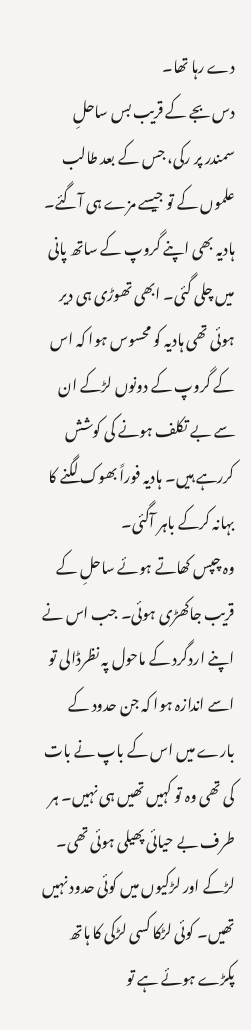دے رہا تھا۔
دس بجے کے قریب بس ساحلِ سمندر پر رکی، جس کے بعد طالب علموں کے تو جیسے مزے ہی آگئے۔ ہادیہ بھی اپنے گروپ کے ساتھ پانی میں چلی گئی۔ ابھی تھوڑی ہی دیر ہوئی تھی ہادیہ کو محسوس ہوا کہ اس کے گروپ کے دونوں لڑکے ان سے بے تکلف ہونے کی کوشش کررہے ہیں۔ ہادیہ فوراً بھوک لگنے کا بہانہ کرکے باہر آگئی۔
وہ چپس کھاتے ہوئے ساحلِ کے قریب جاکھڑی ہوئی۔ جب اس نے اپنے اردگرد کے ماحول پہ نظرڈالی تو اسے اندازہ ہوا کہ جن حدود کے بارے میں اس کے باپ نے بات کی تھی وہ تو کہیں تھیں ہی نہیں۔ ہر طرف بے حیائی پھیلی ہوئی تھی۔ لڑکے اور لڑکیوں میں کوئی حدود نہیں تھیں۔ کوئی لڑکا کسی لڑکی کا ہاتھ پکڑے ہوئے ہے تو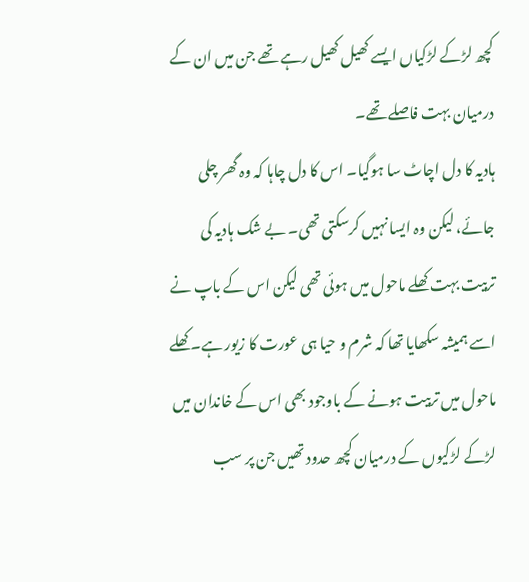کچھ لڑکے لڑکیاں ایسے کھیل کھیل رہے تھے جن میں ان کے درمیان بہت فاصلے تھے۔
ہادیہ کا دل اچاٹ سا ہوگیا۔ اس کا دل چاہا کہ وہ گھر چلی جائے، لیکن وہ ایسا نہیں کرسکتی تھی۔ بے شک ہادیہ کی تربیت بہت کھلے ماحول میں ہوئی تھی لیکن اس کے باپ نے اسے ہمیشہ سکھایا تھا کہ شرم و حیا ہی عورت کا زیور ہے۔ کھلے ماحول میں تربیت ہونے کے باوجود بھی اس کے خاندان میں لڑکے لڑکیوں کے درمیان کچھ حدود تھیں جن پر سب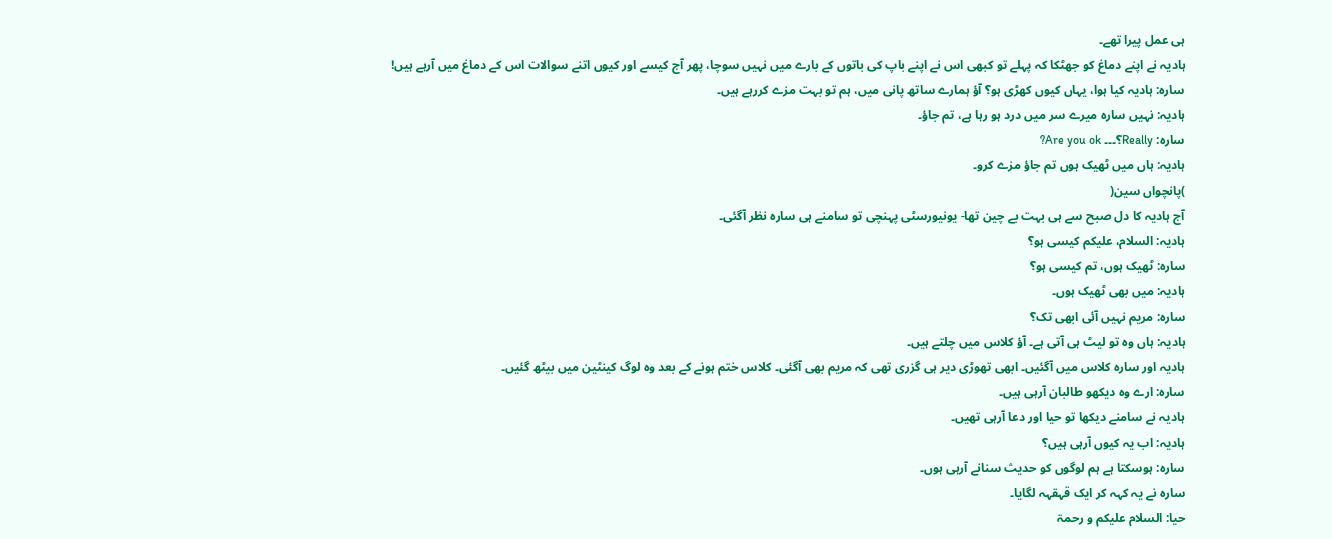ہی عمل پیرا تھے۔
ہادیہ نے اپنے دماغ کو جھٹکا کہ پہلے تو کبھی اس نے اپنے باپ کی باتوں کے بارے میں نہیں سوچا، پھر آج کیسے اور کیوں اتنے سوالات اس کے دماغ میں آرہے ہیں!
سارہ: ہادیہ کیا ہوا، یہاں کیوں کھڑی ہو؟ آؤ ہمارے ساتھ پانی میں، ہم تو بہت مزے کررہے ہیں۔
ہادیہ: نہیں سارہ میرے سر میں درد ہو رہا ہے، تم جاؤ۔
سارہ: Really؟۔۔۔ Are you ok?
ہادیہ: ہاں میں ٹھیک ہوں تم جاؤ مزے کرو۔
)پانچواں سین(
آج ہادیہ کا دل صبح سے ہی بہت بے چین تھا- یونیورسٹی پہنچی تو سامنے ہی سارہ نظر آگئی۔
ہادیہ: السلام، علیکم کیسی ہو؟
سارہ: ٹھیک ہوں، تم کیسی ہو؟
ہادیہ: میں بھی ٹھیک ہوں۔
سارہ: مریم نہیں آئی ابھی تک؟
ہادیہ: ہاں وہ تو لیٹ ہی آتی ہے۔ آؤ کلاس میں چلتے ہیں۔
ہادیہ اور سارہ کلاس میں آگئیں۔ ابھی تھوڑی دیر ہی گزری تھی کہ مریم بھی آگئی۔ کلاس ختم ہونے کے بعد وہ لوگ کینٹین میں بیٹھ گئیں۔
سارہ: ارے وہ دیکھو طالبان آرہی ہیں۔
ہادیہ نے سامنے دیکھا تو حیا اور دعا آرہی تھیں۔
ہادیہ: اب یہ کیوں آرہی ہیں؟
سارہ: ہوسکتا ہے ہم لوگوں کو حدیث سنانے آرہی ہوں۔
سارہ نے یہ کہہ کر ایک قہقہہ لگایا۔
حیا: السلام علیکم و رحمۃ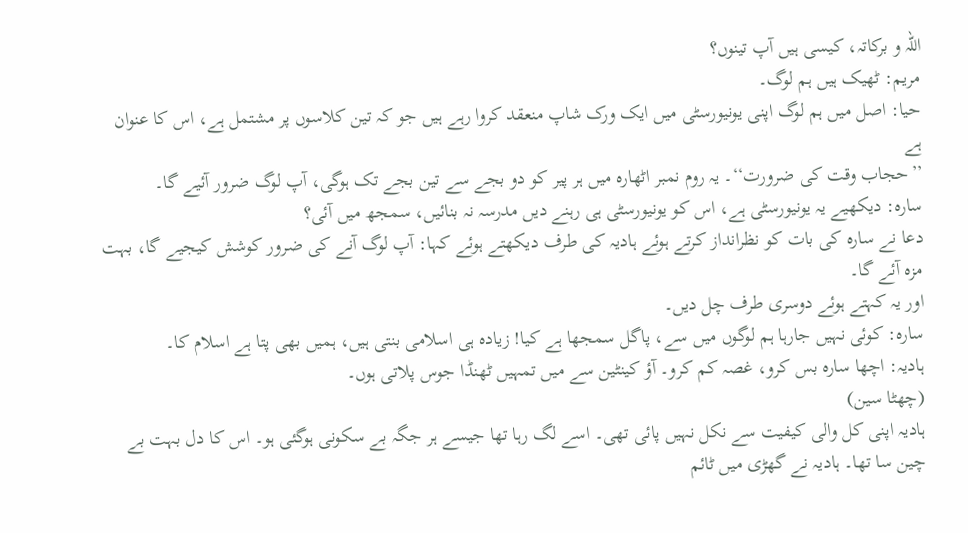اللہ و برکاتہ، کیسی ہیں آپ تینوں؟
مریم: ٹھیک ہیں ہم لوگ۔
حیا: اصل میں ہم لوگ اپنی یونیورسٹی میں ایک ورک شاپ منعقد کروا رہے ہیں جو کہ تین کلاسوں پر مشتمل ہے، اس کا عنوان ہے
’’حجاب وقت کی ضرورت‘‘۔ یہ روم نمبر اٹھارہ میں ہر پیر کو دو بجے سے تین بجے تک ہوگی، آپ لوگ ضرور آئیے گا۔
سارہ: دیکھیے یہ یونیورسٹی ہے، اس کو یونیورسٹی ہی رہنے دیں مدرسہ نہ بنائیں، سمجھ میں آئی؟
دعا نے سارہ کی بات کو نظرانداز کرتے ہوئے ہادیہ کی طرف دیکھتے ہوئے کہا: آپ لوگ آنے کی ضرور کوشش کیجیے گا، بہت مزہ آئے گا۔
اور یہ کہتے ہوئے دوسری طرف چل دیں۔
سارہ: کوئی نہیں جارہا ہم لوگوں میں سے، پاگل سمجھا ہے کیا! زیادہ ہی اسلامی بنتی ہیں، ہمیں بھی پتا ہے اسلام کا۔
ہادیہ: اچھا سارہ بس کرو، غصہ کم کرو۔ آؤ کینٹین سے میں تمہیں ٹھنڈا جوس پلاتی ہوں۔
(چھٹا سین)
ہادیہ اپنی کل والی کیفیت سے نکل نہیں پائی تھی۔ اسے لگ رہا تھا جیسے ہر جگہ بے سکونی ہوگئی ہو۔ اس کا دل بہت بے چین سا تھا۔ ہادیہ نے گھڑی میں ٹائم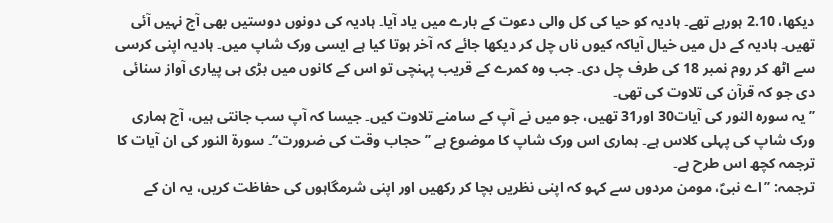دیکھا، 2.10 ہورہے تھے۔ ہادیہ کو حیا کی کل والی دعوت کے بارے میں یاد آیا۔ ہادیہ کی دونوں دوستیں بھی آج نہیں آئی تھیں۔ ہادیہ کے دل میں خیال آیاکہ کیوں ناں چل کر دیکھا جائے کہ آخر ہوتا کیا ہے ایسی ورک شاپ میں۔ ہادیہ اپنی کرسی سے اٹھ کر روم نمبر 18 کی طرف چل دی۔ جب وہ کمرے کے قریب پہنچی تو اس کے کانوں میں بڑی ہی پیاری آواز سنائی دی جو کہ قرآن کی تلاوت کی تھی۔
’’یہ سورہ النور کی آیات30 اور31 تھیں، جو میں نے آپ کے سامنے تلاوت کیں۔ جیسا کہ آپ سب جانتی ہیں، آج ہماری ورک شاپ کی پہلی کلاس ہے۔ ہماری اس ورک شاپ کا موضوع ہے ’’حجاب وقت کی ضرورت‘‘۔ سورۃ النور کی ان آیات کا ترجمہ کچھ اس طرح ہے۔
ترجمہ: ’’اے نبیؐ، مومن مردوں سے کہو کہ اپنی نظریں بچا کر رکھیں اور اپنی شرمگاہوں کی حفاظت کریں، یہ ان کے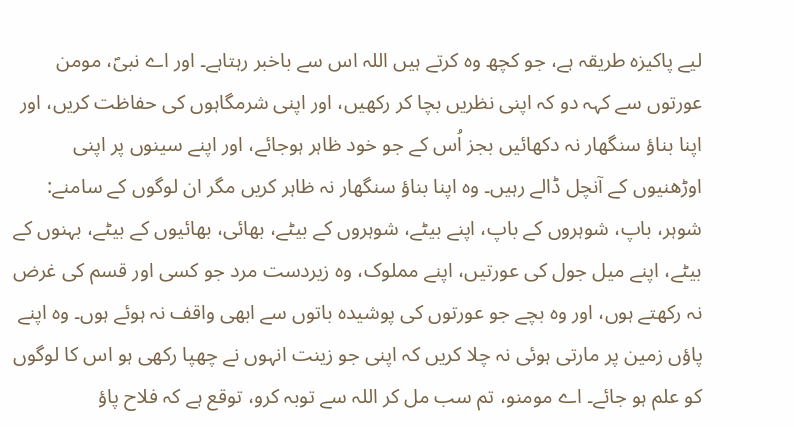لیے پاکیزہ طریقہ ہے، جو کچھ وہ کرتے ہیں اللہ اس سے باخبر رہتاہے۔ اور اے نبیؐ، مومن عورتوں سے کہہ دو کہ اپنی نظریں بچا کر رکھیں، اور اپنی شرمگاہوں کی حفاظت کریں، اور اپنا بناؤ سنگھار نہ دکھائیں بجز اُس کے جو خود ظاہر ہوجائے، اور اپنے سینوں پر اپنی اوڑھنیوں کے آنچل ڈالے رہیں۔ وہ اپنا بناؤ سنگھار نہ ظاہر کریں مگر ان لوگوں کے سامنے: شوہر، باپ، شوہروں کے باپ، اپنے بیٹے، شوہروں کے بیٹے، بھائی، بھائیوں کے بیٹے، بہنوں کے بیٹے، اپنے میل جول کی عورتیں، اپنے مملوک، وہ زیردست مرد جو کسی اور قسم کی غرض نہ رکھتے ہوں، اور وہ بچے جو عورتوں کی پوشیدہ باتوں سے ابھی واقف نہ ہوئے ہوں۔ وہ اپنے پاؤں زمین پر مارتی ہوئی نہ چلا کریں کہ اپنی جو زینت انہوں نے چھپا رکھی ہو اس کا لوگوں کو علم ہو جائے۔ اے مومنو، تم سب مل کر اللہ سے توبہ کرو، توقع ہے کہ فلاح پاؤ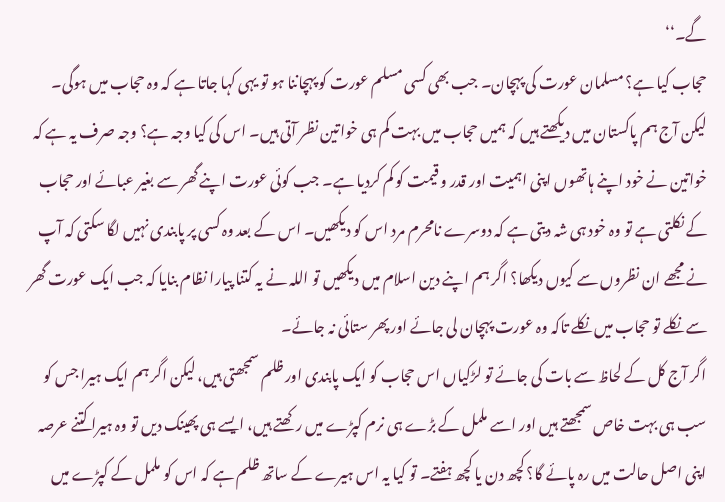گے۔‘‘
حجاب کیا ہے؟ مسلمان عورت کی پہچان۔ جب بھی کسی مسلم عورت کو پہچاننا ہو تو یہی کہا جاتا ہے کہ وہ حجاب میں ہوگی۔ لیکن آج ہم پاکستان میں دیکھتے ہیں کہ ہمیں حجاب میں بہت کم ہی خواتین نظر آتی ہیں۔ اس کی کیا وجہ ہے؟ وجہ صرف یہ ہے کہ خواتین نے خود اپنے ہاتھوں اپنی اہمیت اور قدر و قیمت کو کم کردیا ہے۔ جب کوئی عورت اپنے گھر سے بغیر عبائے اور حجاب کے نکلتی ہے تو وہ خود ہی شہ دیتی ہے کہ دوسرے نامحرم مرد اس کو دیکھیں۔ اس کے بعد وہ کسی پر پابندی نہیں لگا سکتی کہ آپ نے مجھے ان نظروں سے کیوں دیکھا؟ اگر ہم اپنے دین اسلام میں دیکھیں تو اللہ نے یہ کتنا پیارا نظام بنایا کہ جب ایک عورت گھر سے نکلے تو حجاب میں نکلے تاکہ وہ عورت پہچان لی جائے اور پھر ستائی نہ جائے۔
اگر آج کل کے لحاظ سے بات کی جائے تو لڑکیاں اس حجاب کو ایک پابندی اور ظلم سمجھتی ہیں، لیکن اگر ہم ایک ہیرا جس کو سب ہی بہت خاص سمجھتے ہیں اور اسے ململ کے بڑے ہی نرم کپڑے میں رکھتے ہیں، ایسے ہی پھینک دیں تو وہ ہیرا کتنے عرصہ اپنی اصل حالت میں رہ پائے گا؟ کچھ دن یا کچھ ہفتے۔ تو کیا یہ اس ہیرے کے ساتھ ظلم ہے کہ اس کو ململ کے کپڑے میں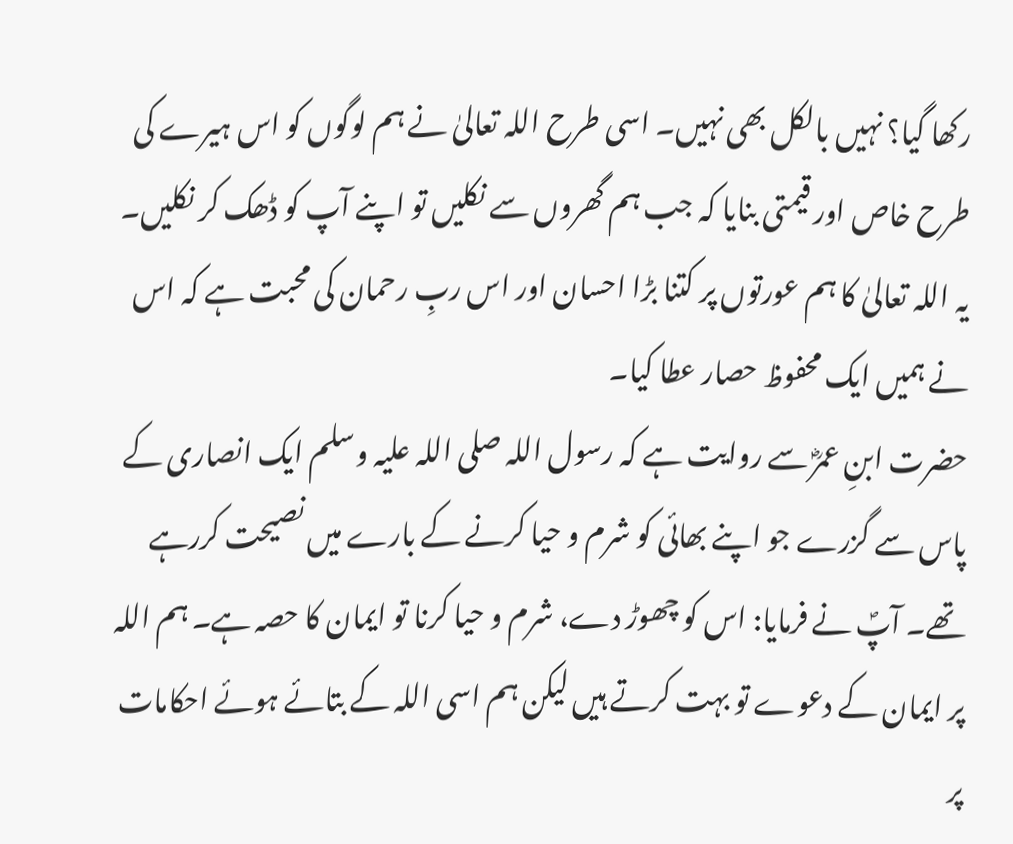رکھا گیا؟ نہیں بالکل بھی نہیں۔ اسی طرح اللہ تعالیٰ نے ہم لوگوں کو اس ہیرے کی طرح خاص اور قیمتی بنایا کہ جب ہم گھروں سے نکلیں تو اپنے آپ کو ڈھک کر نکلیں۔ یہ اللہ تعالیٰ کا ہم عورتوں پر کتنا بڑا احسان اور اس ربِ رحمان کی محبت ہے کہ اس نے ہمیں ایک محفوظ حصار عطا کیا۔
حضرت ابنِ عمرؓ سے روایت ہے کہ رسول اللہ صلی اللہ علیہ وسلم ایک انصاری کے پاس سے گزرے جو اپنے بھائی کو شرم و حیا کرنے کے بارے میں نصیحت کررہے تھے۔ آپؐ نے فرمایا: اس کو چھوڑ دے، شرم و حیا کرنا تو ایمان کا حصہ ہے۔ ہم اللہ پر ایمان کے دعوے تو بہت کرتے ہیں لیکن ہم اسی اللہ کے بتائے ہوئے احکامات پر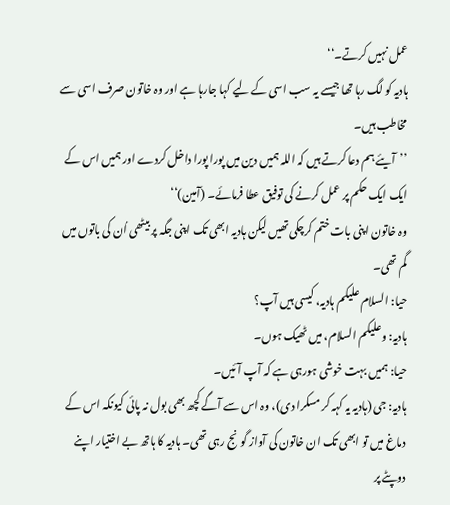عمل نہیں کرتے۔‘‘
ہادیہ کو لگ رہا تھا جیسے یہ سب اسی کے لیے کہا جارہا ہے اور وہ خاتون صرف اسی سے مخاطب ہیں۔
’’آیئے ہم دعا کرتے ہیں کہ اللہ ہمیں دین میں پورا پورا داخل کردے اور ہمیں اس کے ایک ایک حکم پر عمل کرنے کی توفیق عطا فرمائے۔ (آمین)‘‘
وہ خاتون اپنی بات ختم کرچکی تھیں لیکن ہادیہ ابھی تک اپنی جگہ پر بیٹھی اُن کی باتوں میں گم تھی۔
حیا: السلام علیکم ہادیہ، کیسی ہیں آپ؟
ہادیہ: وعلیکم السلام، میں ٹھیک ہوں۔
حیا: ہمیں بہت خوشی ہورہی ہے کہ آپ آئیں۔
ہادیہ: جی (ہادیہ یہ کہہ کر مسکرا دی)، وہ اس سے آگے کچھ بھی بول نہ پائی کیونکہ اس کے دماغ میں تو ابھی تک ان خاتون کی آواز گونج رہی تھی۔ ہادیہ کا ہاتھ بے اختیار اپنے دوپٹے پر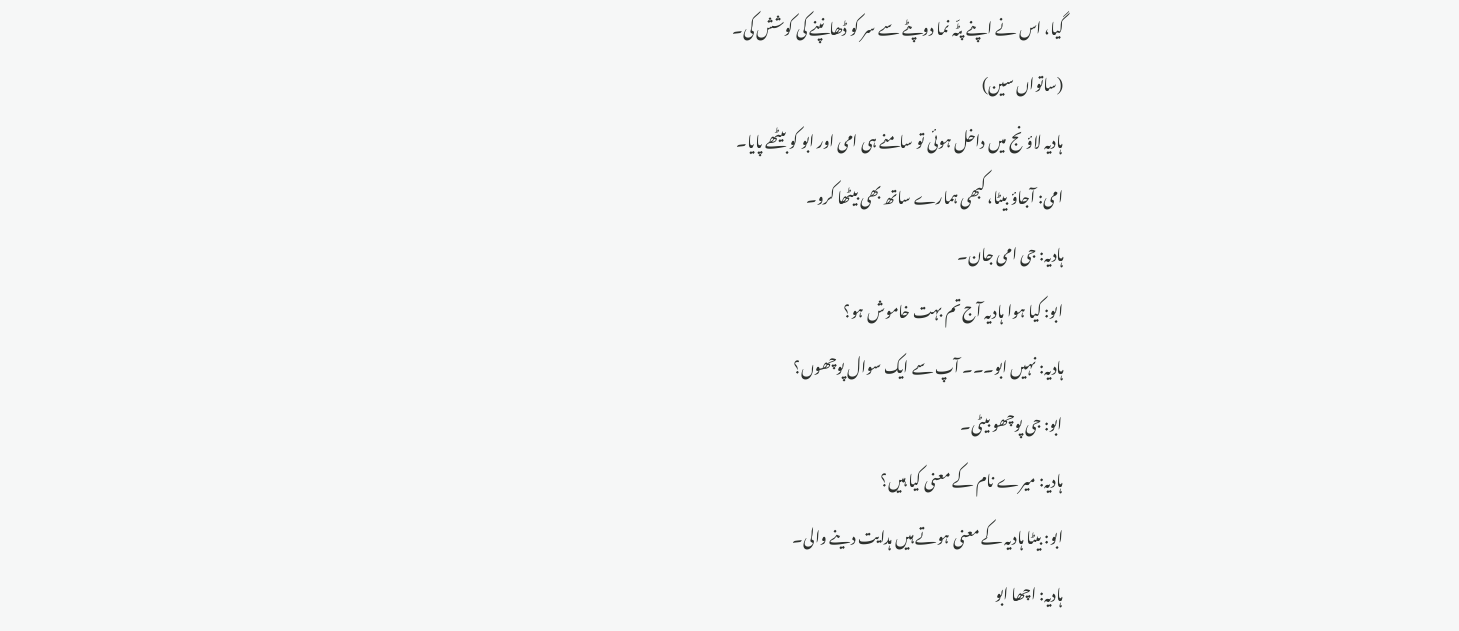گیا، اس نے اپنے پٹّہ نما دوپٹے سے سر کو ڈھانپنے کی کوشش کی۔
(ساتواں سین)
ہادیہ لاؤنج میں داخل ہوئی تو سامنے ہی امی اور ابو کو بیٹھے پایا۔
امی: آجاؤ بیٹا، کبھی ہمارے ساتھ بھی بیٹھا کرو۔
ہادیہ: جی امی جان۔
ابو: کیا ہوا ہادیہ آج تم بہت خاموش ہو؟
ہادیہ: نہیں ابو۔۔۔ آپ سے ایک سوال پوچھوں؟
ابو: جی پوچھو بیٹی۔
ہادیہ: میرے نام کے معنی کیا ہیں؟
ابو: بیٹا ہادیہ کے معنی ہوتے ہیں ہدایت دینے والی۔
ہادیہ: اچھا ابو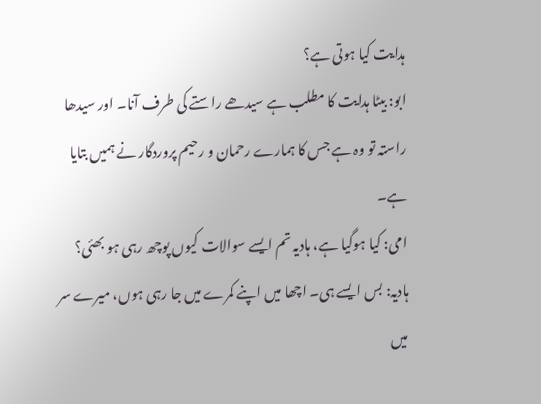ہدایت کیا ہوتی ہے؟
ابو: بیٹا ہدایت کا مطلب ہے سیدھے راستے کی طرف آنا۔ اور سیدھا راستہ تو وہ ہے جس کا ہمارے رحمان و رحیم پروردگار نے ہمیں بتایا ہے۔
امی: کیا ہوگیا ہے، ہادیہ تم ایسے سوالات کیوں پوچھ رہی ہو بھئی؟
ہادیہ: بس ایسے ہی۔ اچھا میں اپنے کمرے میں جا رہی ہوں، میرے سر میں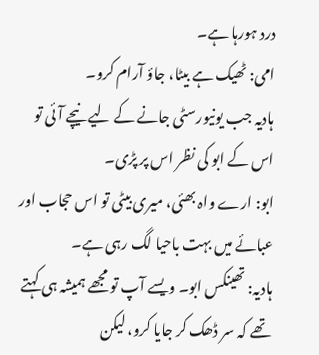درد ہورہا ہے۔
امی: ٹھیک ہے بیٹا، جاؤ آرام کرو۔
ہادیہ جب یونیورسٹی جانے کے لیے نیچے آئی تو اس کے ابو کی نظر اس پر پڑی۔
ابو: ارے واہ بھئی، میری بیٹی تو اس حجاب اور عبائے میں بہت باحیا لگ رہی ہے۔
ہادیہ: تھینکس ابو۔ ویسے آپ تو مجھے ہمیشہ ہی کہتے تھے کہ سر ڈھک کر جایا کرو، لیکن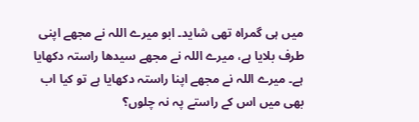میں ہی گمراہ تھی شاید۔ ابو میرے اللہ نے مجھے اپنی طرف بلایا ہے، میرے اللہ نے مجھے سیدھا راستہ دکھایا ہے۔ میرے اللہ نے مجھے اپنا راستہ دکھایا ہے تو کیا اب بھی میں اس کے راستے پہ نہ چلوں؟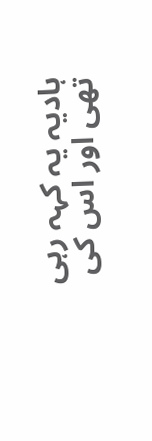ہادیہ یہ کہہ رہی تھی اور اس کی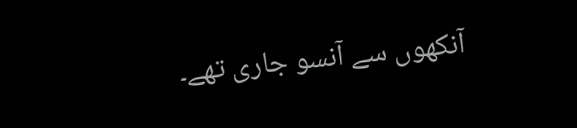آنکھوں سے آنسو جاری تھے۔